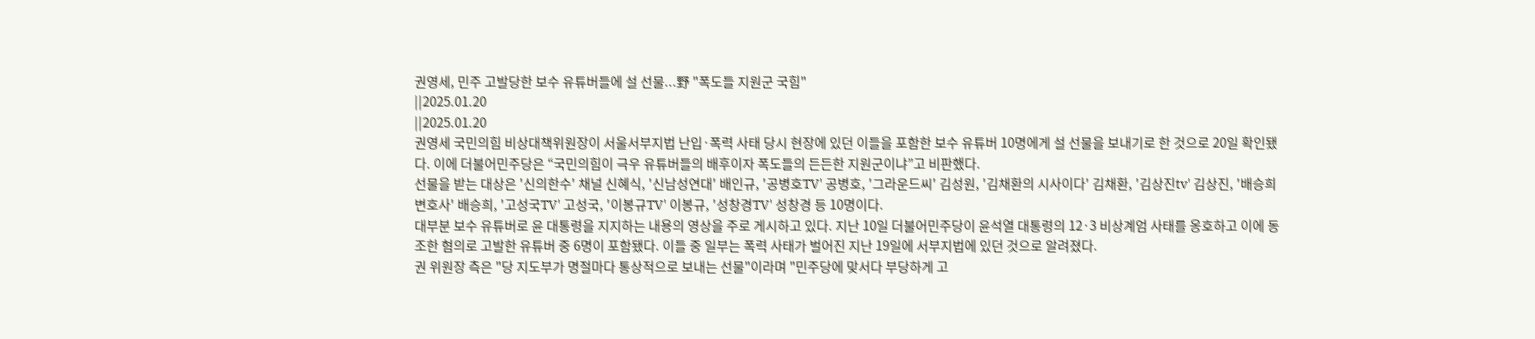권영세, 민주 고발당한 보수 유튜버들에 설 선물...野 "폭도들 지원군 국힘"
||2025.01.20
||2025.01.20
권영세 국민의힘 비상대책위원장이 서울서부지법 난입·폭력 사태 당시 현장에 있던 이들을 포함한 보수 유튜버 10명에게 설 선물을 보내기로 한 것으로 20일 확인됐다. 이에 더불어민주당은 “국민의힘이 극우 유튜버들의 배후이자 폭도들의 든든한 지원군이냐”고 비판했다.
선물을 받는 대상은 '신의한수' 채널 신혜식, '신남성연대' 배인규, '공병호TV' 공병호, '그라운드씨' 김성원, '김채환의 시사이다' 김채환, '김상진tv' 김상진, '배승희 변호사' 배승희, '고성국TV' 고성국, '이봉규TV' 이봉규, '성창경TV' 성창경 등 10명이다.
대부분 보수 유튜버로 윤 대통령을 지지하는 내용의 영상을 주로 게시하고 있다. 지난 10일 더불어민주당이 윤석열 대통령의 12·3 비상계엄 사태를 옹호하고 이에 동조한 혐의로 고발한 유튜버 중 6명이 포함됐다. 이들 중 일부는 폭력 사태가 벌어진 지난 19일에 서부지법에 있던 것으로 알려졌다.
권 위원장 측은 "당 지도부가 명절마다 통상적으로 보내는 선물"이라며 "민주당에 맞서다 부당하게 고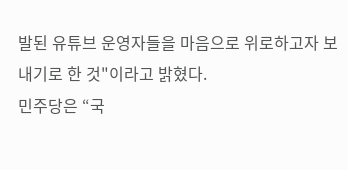발된 유튜브 운영자들을 마음으로 위로하고자 보내기로 한 것"이라고 밝혔다.
민주당은 “국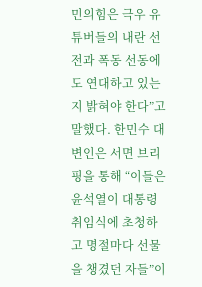민의힘은 극우 유튜버들의 내란 선전과 폭동 선동에도 연대하고 있는지 밝혀야 한다”고 말했다. 한민수 대변인은 서면 브리핑을 통해 “이들은 윤석열이 대통령 취임식에 초청하고 명절마다 선물을 챙겼던 자들”이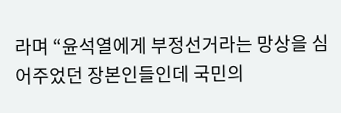라며 “윤석열에게 부정선거라는 망상을 심어주었던 장본인들인데 국민의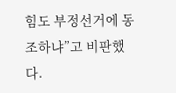힘도 부정선거에 동조하냐”고 비판했다.